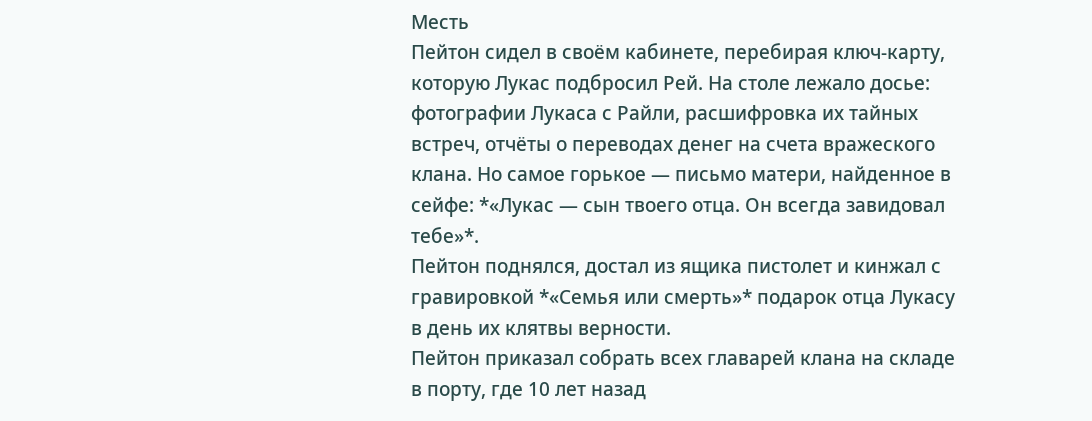Месть
Пейтон сидел в своём кабинете, перебирая ключ-карту, которую Лукас подбросил Рей. На столе лежало досье: фотографии Лукаса с Райли, расшифровка их тайных встреч, отчёты о переводах денег на счета вражеского клана. Но самое горькое — письмо матери, найденное в сейфе: *«Лукас — сын твоего отца. Он всегда завидовал тебе»*.
Пейтон поднялся, достал из ящика пистолет и кинжал с гравировкой *«Семья или смерть»* подарок отца Лукасу в день их клятвы верности.
Пейтон приказал собрать всех главарей клана на складе в порту, где 10 лет назад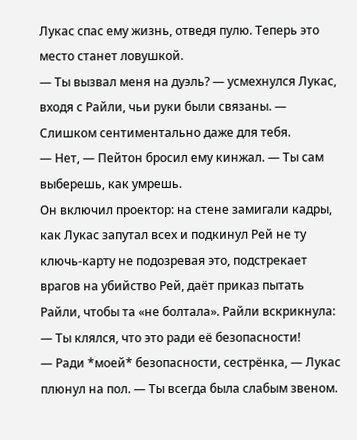Лукас спас ему жизнь, отведя пулю. Теперь это место станет ловушкой.
— Ты вызвал меня на дуэль? — усмехнулся Лукас, входя с Райли, чьи руки были связаны. — Слишком сентиментально даже для тебя.
— Нет, — Пейтон бросил ему кинжал. — Ты сам выберешь, как умрешь.
Он включил проектор: на стене замигали кадры, как Лукас запутал всех и подкинул Рей не ту ключь-карту не подозревая это, подстрекает врагов на убийство Рей, даёт приказ пытать Райли, чтобы та «не болтала». Райли вскрикнула:
— Ты клялся, что это ради её безопасности!
— Ради *моей* безопасности, сестрёнка, — Лукас плюнул на пол. — Ты всегда была слабым звеном.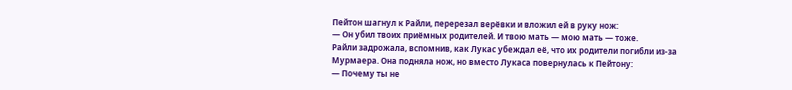Пейтон шагнул к Райли, перерезал верёвки и вложил ей в руку нож:
— Он убил твоих приёмных родителей. И твою мать — мою мать — тоже.
Райли задрожала, вспомнив, как Лукас убеждал её, что их родители погибли из-за Мурмаера. Она подняла нож, но вместо Лукаса повернулась к Пейтону:
— Почему ты не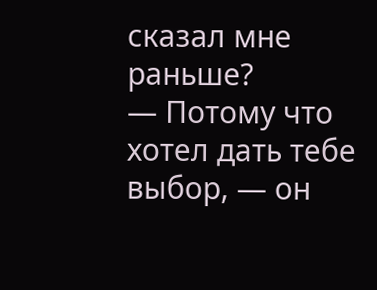сказал мне раньше?
— Потому что хотел дать тебе выбор, — он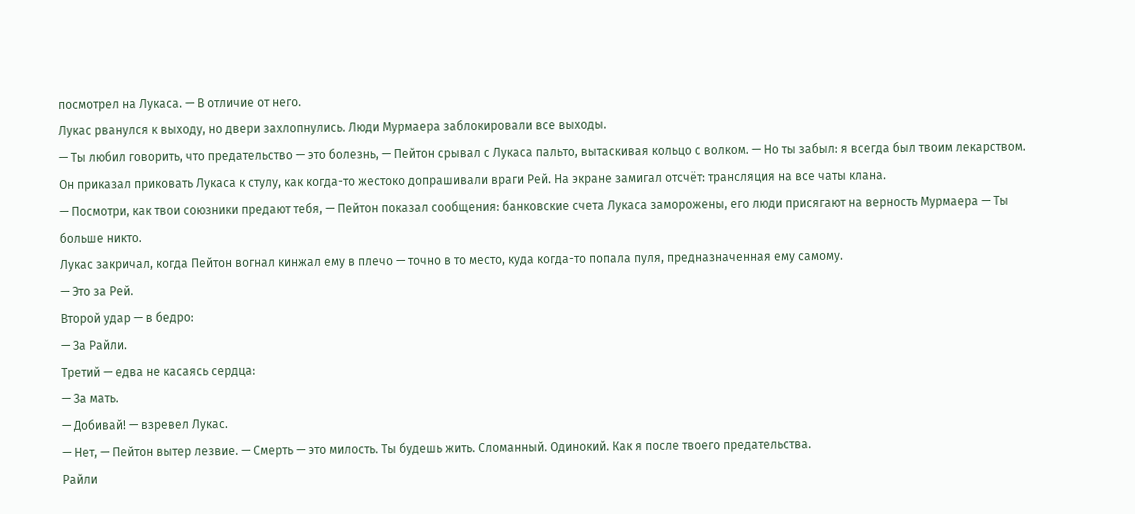посмотрел на Лукаса. — В отличие от него.
Лукас рванулся к выходу, но двери захлопнулись. Люди Мурмаера заблокировали все выходы.
— Ты любил говорить, что предательство — это болезнь, — Пейтон срывал с Лукаса пальто, вытаскивая кольцо с волком. — Но ты забыл: я всегда был твоим лекарством.
Он приказал приковать Лукаса к стулу, как когда-то жестоко допрашивали враги Рей. На экране замигал отсчёт: трансляция на все чаты клана.
— Посмотри, как твои союзники предают тебя, — Пейтон показал сообщения: банковские счета Лукаса заморожены, его люди присягают на верность Мурмаера — Ты больше никто.
Лукас закричал, когда Пейтон вогнал кинжал ему в плечо — точно в то место, куда когда-то попала пуля, предназначенная ему самому.
— Это за Рей.
Второй удар — в бедро:
— За Райли.
Третий — едва не касаясь сердца:
— За мать.
— Добивай! — взревел Лукас.
— Нет, — Пейтон вытер лезвие. — Смерть — это милость. Ты будешь жить. Сломанный. Одинокий. Как я после твоего предательства.
Райли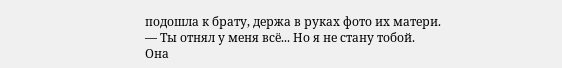подошла к брату, держа в руках фото их матери.
— Ты отнял у меня всё... Но я не стану тобой.
Она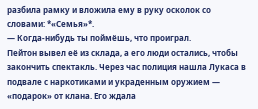разбила рамку и вложила ему в руку осколок со словами: *«Семья»*.
— Когда-нибудь ты поймёшь, что проиграл.
Пейтон вывел её из склада, а его люди остались, чтобы закончить спектакль. Через час полиция нашла Лукаса в подвале с наркотиками и украденным оружием — «подарок» от клана. Его ждала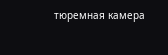тюремная камера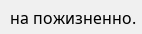на пожизненно.